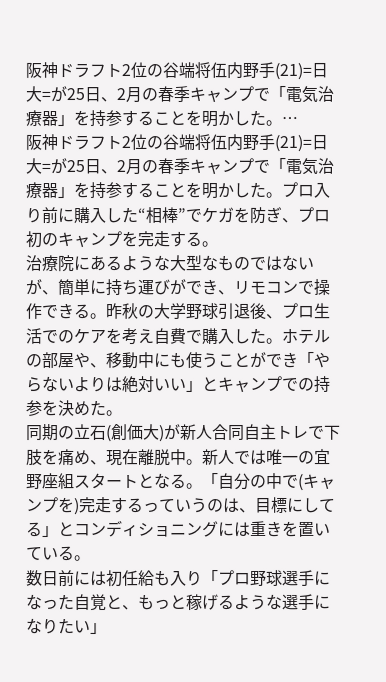阪神ドラフト2位の谷端将伍内野手(21)=日大=が25日、2月の春季キャンプで「電気治療器」を持参することを明かした。…
阪神ドラフト2位の谷端将伍内野手(21)=日大=が25日、2月の春季キャンプで「電気治療器」を持参することを明かした。プロ入り前に購入した“相棒”でケガを防ぎ、プロ初のキャンプを完走する。
治療院にあるような大型なものではないが、簡単に持ち運びができ、リモコンで操作できる。昨秋の大学野球引退後、プロ生活でのケアを考え自費で購入した。ホテルの部屋や、移動中にも使うことができ「やらないよりは絶対いい」とキャンプでの持参を決めた。
同期の立石(創価大)が新人合同自主トレで下肢を痛め、現在離脱中。新人では唯一の宜野座組スタートとなる。「自分の中で(キャンプを)完走するっていうのは、目標にしてる」とコンディショニングには重きを置いている。
数日前には初任給も入り「プロ野球選手になった自覚と、もっと稼げるような選手になりたい」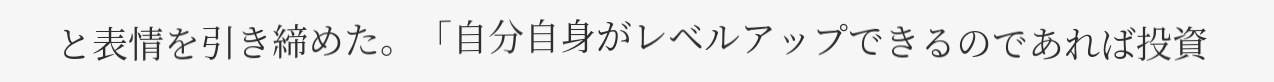と表情を引き締めた。「自分自身がレベルアップできるのであれば投資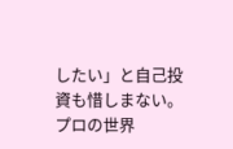したい」と自己投資も惜しまない。プロの世界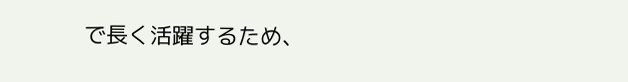で長く活躍するため、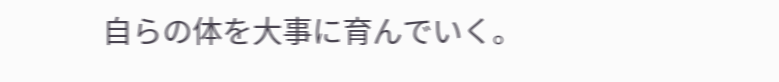自らの体を大事に育んでいく。